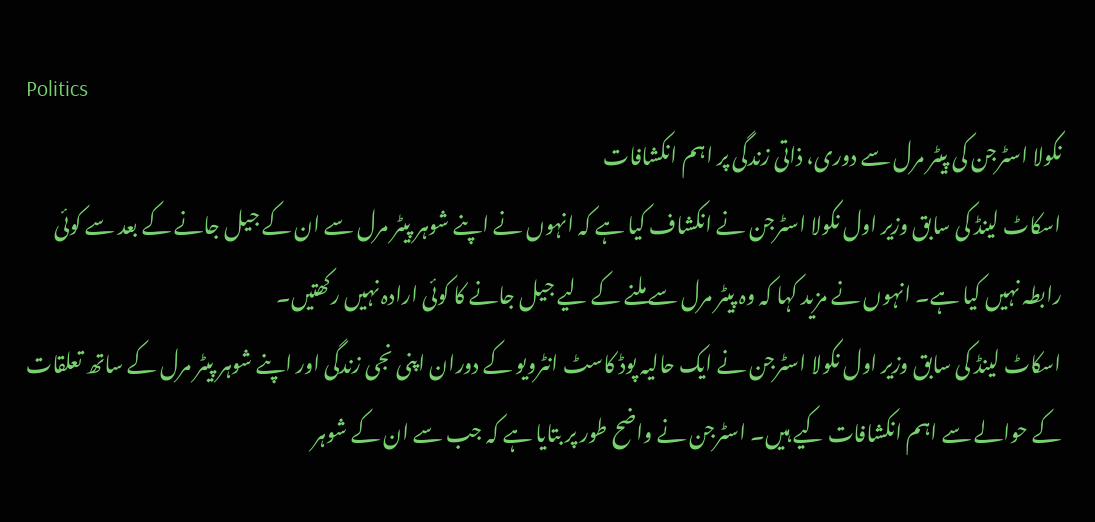Politics
نکولا اسٹرجن کی پیٹر مرل سے دوری، ذاتی زندگی پر اہم انکشافات
اسکاٹ لینڈ کی سابق وزیر اول نکولا اسٹرجن نے انکشاف کیا ہے کہ انہوں نے اپنے شوہر پیٹر مرل سے ان کے جیل جانے کے بعد سے کوئی رابطہ نہیں کیا ہے۔ انہوں نے مزید کہا کہ وہ پیٹر مرل سے ملنے کے لیے جیل جانے کا کوئی ارادہ نہیں رکھتیں۔
اسکاٹ لینڈ کی سابق وزیر اول نکولا اسٹرجن نے ایک حالیہ پوڈ کاسٹ انٹرویو کے دوران اپنی نجی زندگی اور اپنے شوہر پیٹر مرل کے ساتھ تعلقات کے حوالے سے اہم انکشافات کیے ہیں۔ اسٹرجن نے واضح طور پر بتایا ہے کہ جب سے ان کے شوہر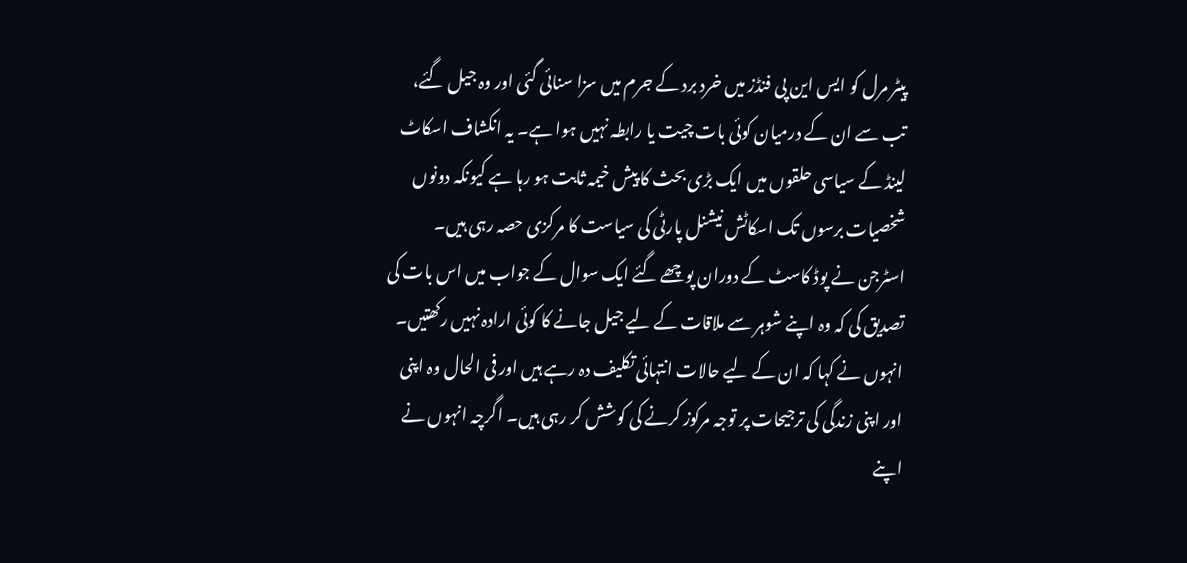پیٹر مرل کو ایس این پی فنڈز میں خرد برد کے جرم میں سزا سنائی گئی اور وہ جیل گئے، تب سے ان کے درمیان کوئی بات چیت یا رابطہ نہیں ہوا ہے۔ یہ انکشاف اسکاٹ لینڈ کے سیاسی حلقوں میں ایک بڑی بحث کا پیش خیمہ ثابت ہو رہا ہے کیونکہ دونوں شخصیات برسوں تک اسکاٹش نیشنل پارٹی کی سیاست کا مرکزی حصہ رہی ہیں۔
اسٹرجن نے پوڈ کاسٹ کے دوران پوچھے گئے ایک سوال کے جواب میں اس بات کی تصدیق کی کہ وہ اپنے شوہر سے ملاقات کے لیے جیل جانے کا کوئی ارادہ نہیں رکھتیں۔ انہوں نے کہا کہ ان کے لیے حالات انتہائی تکلیف دہ رہے ہیں اور فی الحال وہ اپنی اور اپنی زندگی کی ترجیحات پر توجہ مرکوز کرنے کی کوشش کر رہی ہیں۔ اگرچہ انہوں نے اپنے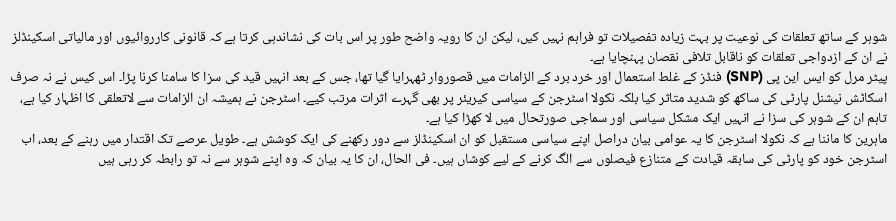شوہر کے ساتھ تعلقات کی نوعیت پر بہت زیادہ تفصیلات تو فراہم نہیں کیں، لیکن ان کا رویہ واضح طور پر اس بات کی نشاندہی کرتا ہے کہ قانونی کارروائیوں اور مالیاتی اسکینڈلز نے ان کے ازدواجی تعلقات کو ناقابل تلافی نقصان پہنچایا ہے۔
پیٹر مرل کو ایس این پی (SNP) فنڈز کے غلط استعمال اور خرد برد کے الزامات میں قصوروار ٹھہرایا گیا تھا، جس کے بعد انہیں قید کی سزا کا سامنا کرنا پڑا۔ اس کیس نے نہ صرف اسکاٹش نیشنل پارٹی کی ساکھ کو شدید متاثر کیا بلکہ نکولا اسٹرجن کے سیاسی کیریئر پر بھی گہرے اثرات مرتب کیے۔ اسٹرجن نے ہمیشہ ان الزامات سے لاتعلقی کا اظہار کیا ہے، تاہم ان کے شوہر کی سزا نے انہیں ایک مشکل سیاسی اور سماجی صورتحال میں لا کھڑا کیا ہے۔
ماہرین کا ماننا ہے کہ نکولا اسٹرجن کا یہ عوامی بیان دراصل اپنے سیاسی مستقبل کو ان اسکینڈلز سے دور رکھنے کی ایک کوشش ہے۔ طویل عرصے تک اقتدار میں رہنے کے بعد، اب اسٹرجن خود کو پارٹی کی سابقہ قیادت کے متنازع فیصلوں سے الگ کرنے کے لیے کوشاں ہیں۔ فی الحال، ان کا یہ بیان کہ وہ اپنے شوہر سے نہ تو رابطہ کر رہی ہیں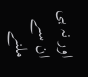اور نہ ہی ان سے ملنے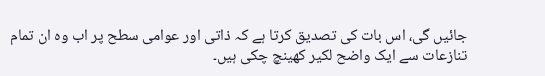جائیں گی، اس بات کی تصدیق کرتا ہے کہ ذاتی اور عوامی سطح پر اب وہ ان تمام تنازعات سے ایک واضح لکیر کھینچ چکی ہیں۔